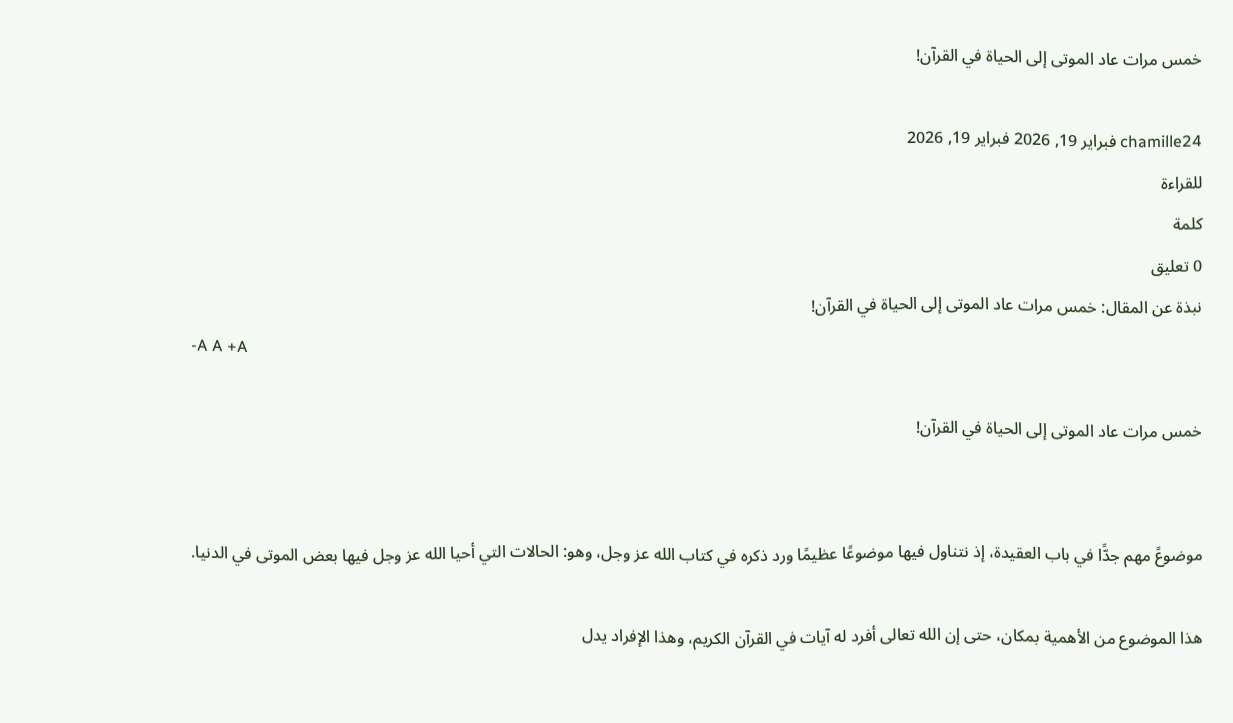خمس مرات عاد الموتى إلى الحياة في القرآن!

chamille24 فبراير 19, 2026 فبراير 19, 2026
للقراءة
كلمة
0 تعليق
نبذة عن المقال: خمس مرات عاد الموتى إلى الحياة في القرآن!
-A A +A

خمس مرات عاد الموتى إلى الحياة في القرآن!


موضوعً مهم جدًّا في باب العقيدة، إذ نتناول فيها موضوعًا عظيمًا ورد ذكره في كتاب الله عز وجل، وهو: الحالات التي أحيا الله عز وجل فيها بعض الموتى في الدنيا.

هذا الموضوع من الأهمية بمكان، حتى إن الله تعالى أفرد له آيات في القرآن الكريم، وهذا الإفراد يدل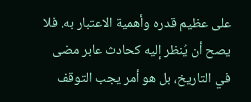على عظيم قدره وأهمية الاعتبار به. فلا يصح أن يُنظر إليه كحادث عابر مضى في التاريخ، بل هو أمر يجب التوقف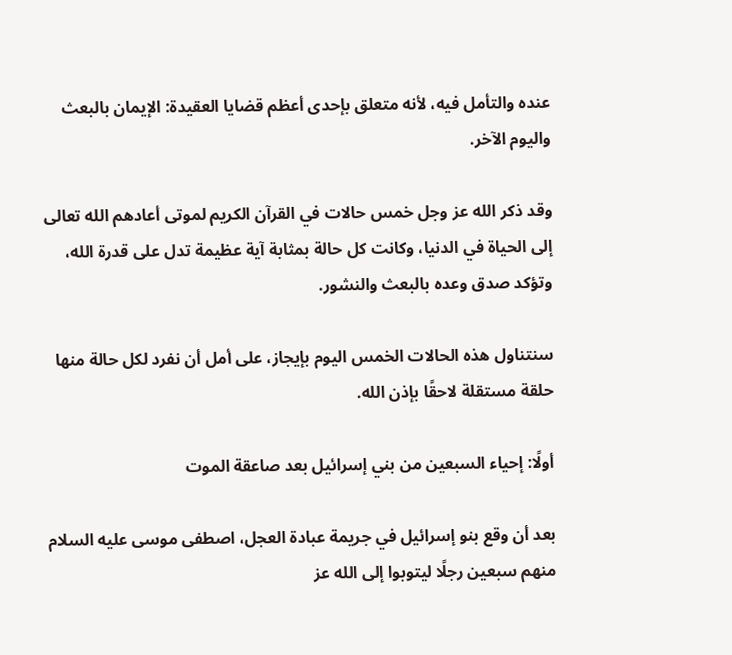عنده والتأمل فيه، لأنه متعلق بإحدى أعظم قضايا العقيدة: الإيمان بالبعث واليوم الآخر.

وقد ذكر الله عز وجل خمس حالات في القرآن الكريم لموتى أعادهم الله تعالى إلى الحياة في الدنيا، وكانت كل حالة بمثابة آية عظيمة تدل على قدرة الله، وتؤكد صدق وعده بالبعث والنشور.

سنتناول هذه الحالات الخمس اليوم بإيجاز، على أمل أن نفرد لكل حالة منها حلقة مستقلة لاحقًا بإذن الله.

أولًا: إحياء السبعين من بني إسرائيل بعد صاعقة الموت

بعد أن وقع بنو إسرائيل في جريمة عبادة العجل، اصطفى موسى عليه السلام منهم سبعين رجلًا ليتوبوا إلى الله عز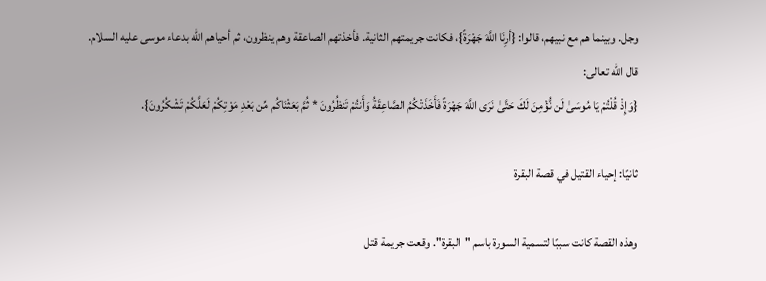وجل. وبينما هم مع نبيهم، قالوا: {أرِنَا اللَّهَ جَهْرَةً}، فكانت جريمتهم الثانية. فأخذتهم الصاعقة وهم ينظرون، ثم أحياهم الله بدعاء موسى عليه السلام.
قال الله تعالى:
{وَإِذْ قُلْتُمْ يَا مُوسَىٰ لَن نُّؤْمِنَ لَكَ حَتَّىٰ نَرَى اللَّهَ جَهْرَةً فَأَخَذَتْكُمُ الصَّاعِقَةُ وَأَنتُمْ تَنظُرُونَ * ثُمَّ بَعَثْنَاكُم مِّن بَعْدِ مَوْتِكُمْ لَعَلَّكُمْ تَشْكُرُونَ}.

ثانيًا: إحياء القتيل في قصة البقرة

وهذه القصة كانت سببًا لتسمية السورة باسم "البقرة". وقعت جريمة قتل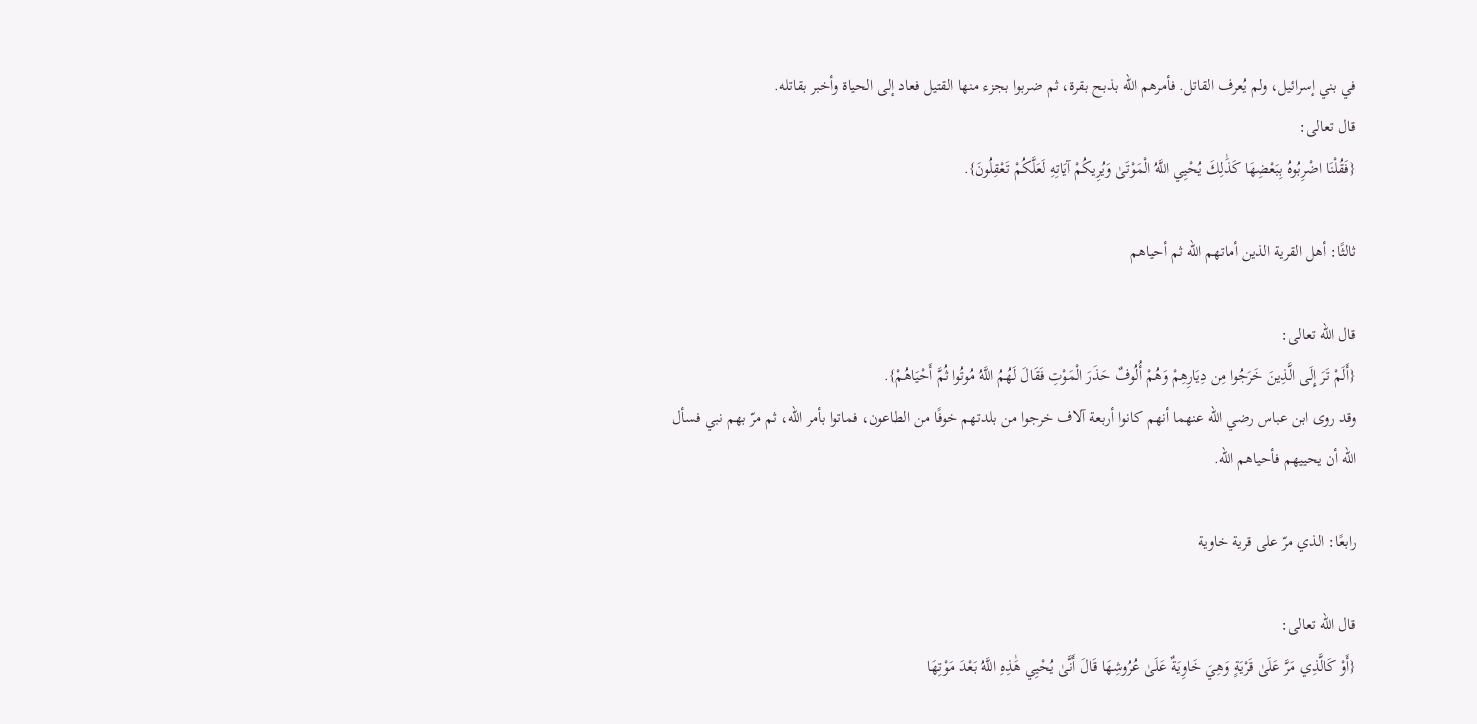في بني إسرائيل، ولم يُعرف القاتل. فأمرهم الله بذبح بقرة، ثم ضربوا بجزء منها القتيل فعاد إلى الحياة وأخبر بقاتله.
قال تعالى:
{فَقُلْنَا اضْرِبُوهُ بِبَعْضِهَا كَذَٰلِكَ يُحْيِي اللَّهُ الْمَوْتَىٰ وَيُرِيكُمْ آيَاتِهِ لَعَلَّكُمْ تَعْقِلُونَ}.

ثالثًا: أهل القرية الذين أماتهم الله ثم أحياهم

قال الله تعالى:
{أَلَمْ تَرَ إِلَى الَّذِينَ خَرَجُوا مِن دِيَارِهِمْ وَهُمْ أُلُوفٌ حَذَرَ الْمَوْتِ فَقَالَ لَهُمُ اللَّهُ مُوتُوا ثُمَّ أَحْيَاهُمْ}.
وقد روى ابن عباس رضي الله عنهما أنهم كانوا أربعة آلاف خرجوا من بلدتهم خوفًا من الطاعون، فماتوا بأمر الله، ثم مرّ بهم نبي فسأل الله أن يحييهم فأحياهم الله.

رابعًا: الذي مرّ على قرية خاوية

قال الله تعالى:
{أَوْ كَالَّذِي مَرَّ عَلَىٰ قَرْيَةٍ وَهِيَ خَاوِيَةٌ عَلَىٰ عُرُوشِهَا قَالَ أَنَّىٰ يُحْيِي هَٰذِهِ اللَّهُ بَعْدَ مَوْتِهَا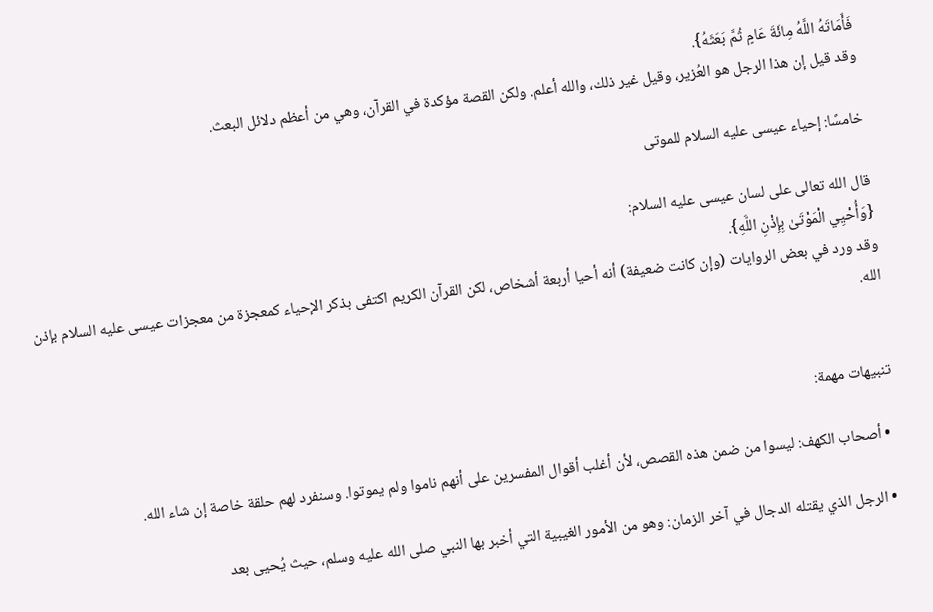فَأَمَاتَهُ اللَّهُ مِائَةَ عَامٍ ثُمَّ بَعَثَهُ}.
وقد قيل إن هذا الرجل هو العُزير، وقيل غير ذلك، والله أعلم. ولكن القصة مؤكدة في القرآن، وهي من أعظم دلائل البعث.

خامسًا: إحياء عيسى عليه السلام للموتى

قال الله تعالى على لسان عيسى عليه السلام:
{وَأُحْيِي الْمَوْتَىٰ بِإِذْنِ اللَّهِ}.
وقد ورد في بعض الروايات (وإن كانت ضعيفة) أنه أحيا أربعة أشخاص، لكن القرآن الكريم اكتفى بذكر الإحياء كمعجزة من معجزات عيسى عليه السلام بإذن الله.


تنبيهات مهمة:

  • أصحاب الكهف: ليسوا من ضمن هذه القصص، لأن أغلب أقوال المفسرين على أنهم ناموا ولم يموتوا. وسنفرد لهم حلقة خاصة إن شاء الله.

  • الرجل الذي يقتله الدجال في آخر الزمان: وهو من الأمور الغيبية التي أخبر بها النبي صلى الله عليه وسلم، حيث يُحيى بعد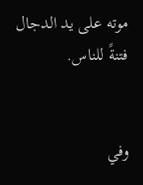موته على يد الدجال فتنةً للناس.


وفي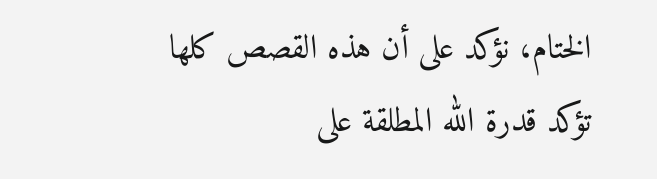الختام، نؤكد على أن هذه القصص كلها تؤكد قدرة الله المطلقة على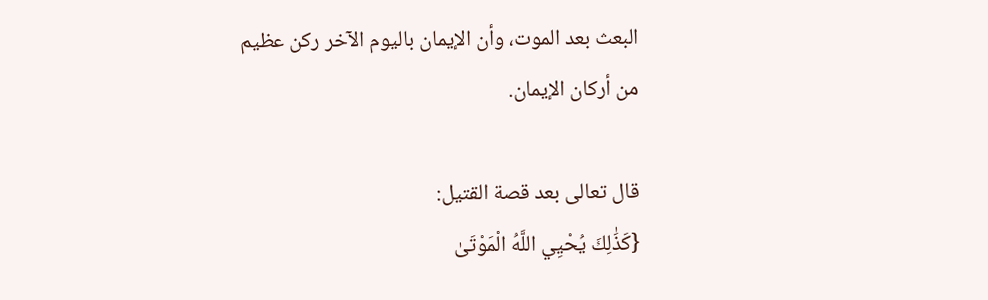البعث بعد الموت، وأن الإيمان باليوم الآخر ركن عظيم من أركان الإيمان.

قال تعالى بعد قصة القتيل:
{كَذَٰلِكَ يُحْيِي اللَّهُ الْمَوْتَىٰ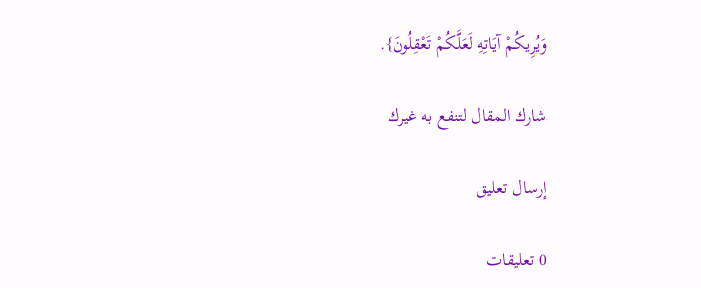وَيُرِيكُمْ آيَاتِهِ لَعَلَّكُمْ تَعْقِلُونَ}.

شارك المقال لتنفع به غيرك

إرسال تعليق

0 تعليقات